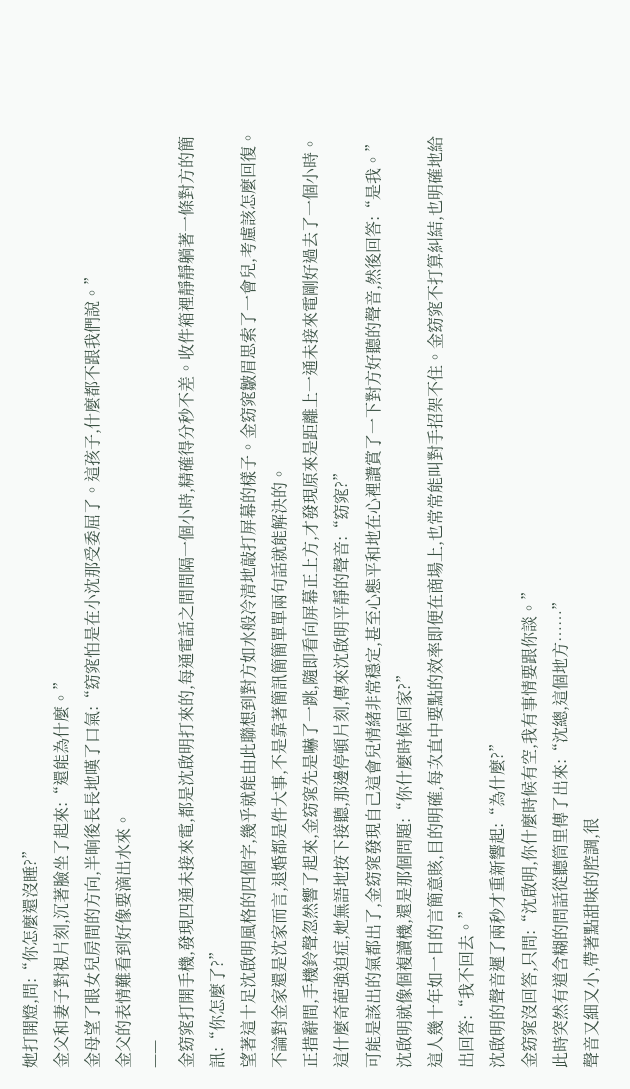她打開燈,問:“你怎麼還沒睡?”
金父和妻子對視片刻,沉著臉坐了起來:“還能為什麼。”
金母望了眼女兒房間的方向,半晌後長長地嘆了口氣:“窈窕怕是在小沈那受委屈了。這孩子,什麼都不跟我們說。”
金父的表情難看到好像要滴出水來。
——
金窈窕打開手機,發現四通未接來電,都是沈啟明打來的,每通電話之間間隔一個小時,精確得分秒不差。收件箱裡靜靜躺著一條對方的簡訊:“你怎麼了?”
望著這十足沈啟明風格的四個字,幾乎就能由此聯想到對方如水般冷清地敲打屏幕的樣子。金窈窕皺眉思索了一會兒,考慮該怎麼回復。
不論對金家還是沈家而言,退婚都是件大事,不是靠著簡訊簡簡單單兩句話就能解決的。
正措辭間,手機鈴聲忽然響了起來,金窈窕先是嚇了一跳,隨即看向屏幕正上方,才發現原來是距離上一通未接來電剛好過去了一個小時。
這什麼奇葩強迫症,她無語地按下接聽,那邊停頓片刻,傳來沈啟明平靜的聲音:“窈窕?”
可能是該出的氣都出了,金窈窕發現自己這會兒情緒非常穩定,甚至心態平和地在心裡讚賞了一下對方好聽的聲音,然後回答:“是我。”
沈啟明就像個複讀機,還是那個問題:“你什麼時候回家?”
這人幾十年如一日的言簡意賅,目的明確,每次直中要點的效率即便在商場上,也常常能叫對手招架不住。金窈窕不打算糾結,也明確地給出回答:“我不回去。”
沈啟明的聲音遲了兩秒才重新響起:“為什麼?”
金窈窕沒回答,只問:“沈啟明,你什麼時候有空,我有事情要跟你談。”
此時突然有道含糊的問話從聽筒里傳了出來:“沈總,這個地方……”
聲音又細又小,帶著點甜味的腔調,很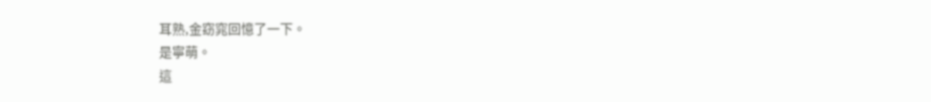耳熟,金窈窕回憶了一下。
是寧萌。
這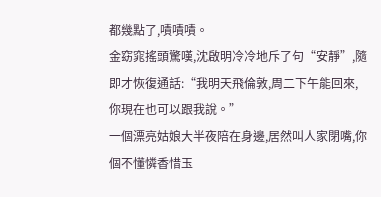都幾點了,嘖嘖嘖。
金窈窕搖頭驚嘆,沈啟明冷冷地斥了句“安靜”,隨即才恢復通話:“我明天飛倫敦,周二下午能回來,你現在也可以跟我說。”
一個漂亮姑娘大半夜陪在身邊,居然叫人家閉嘴,你個不懂憐香惜玉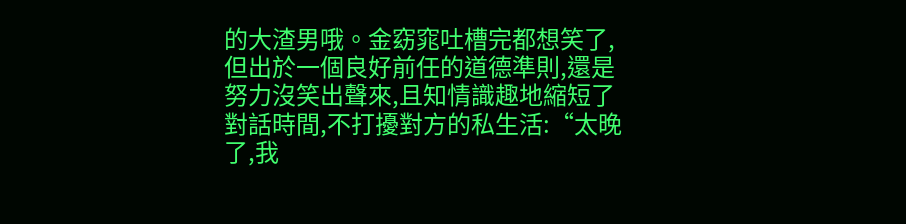的大渣男哦。金窈窕吐槽完都想笑了,但出於一個良好前任的道德準則,還是努力沒笑出聲來,且知情識趣地縮短了對話時間,不打擾對方的私生活:“太晚了,我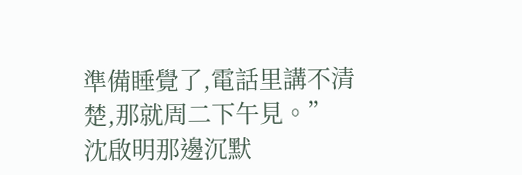準備睡覺了,電話里講不清楚,那就周二下午見。”
沈啟明那邊沉默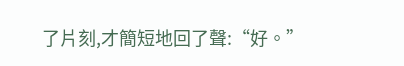了片刻,才簡短地回了聲:“好。”